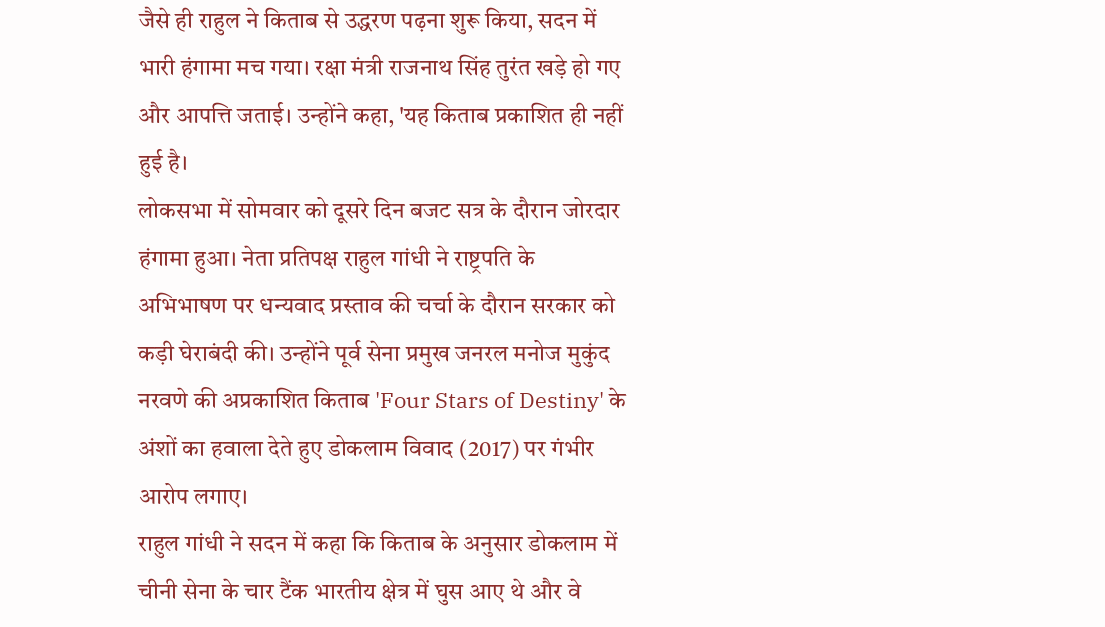जैसे ही राहुल ने किताब से उद्धरण पढ़ना शुरू किया, सदन में भारी हंगामा मच गया। रक्षा मंत्री राजनाथ सिंह तुरंत खड़े हो गए और आपत्ति जताई। उन्होंने कहा, 'यह किताब प्रकाशित ही नहीं हुई है।
लोकसभा में सोमवार को दूसरे दिन बजट सत्र के दौरान जोरदार हंगामा हुआ। नेता प्रतिपक्ष राहुल गांधी ने राष्ट्रपति के अभिभाषण पर धन्यवाद प्रस्ताव की चर्चा के दौरान सरकार को कड़ी घेराबंदी की। उन्होंने पूर्व सेना प्रमुख जनरल मनोज मुकुंद नरवणे की अप्रकाशित किताब 'Four Stars of Destiny' के अंशों का हवाला देते हुए डोकलाम विवाद (2017) पर गंभीर आरोप लगाए।
राहुल गांधी ने सदन में कहा कि किताब के अनुसार डोकलाम में चीनी सेना के चार टैंक भारतीय क्षेत्र में घुस आए थे और वे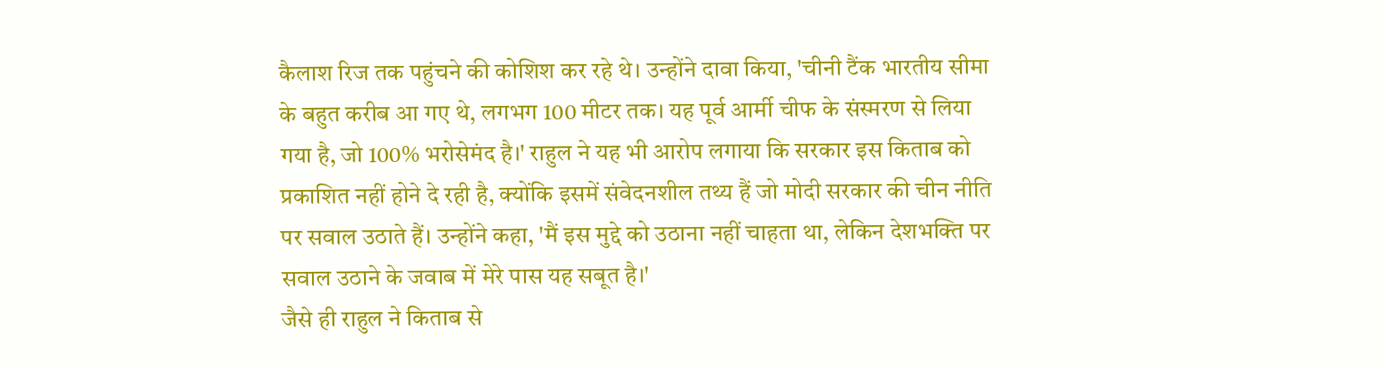कैलाश रिज तक पहुंचने की कोशिश कर रहे थे। उन्होंने दावा किया, 'चीनी टैंक भारतीय सीमा के बहुत करीब आ गए थे, लगभग 100 मीटर तक। यह पूर्व आर्मी चीफ के संस्मरण से लिया गया है, जो 100% भरोसेमंद है।' राहुल ने यह भी आरोप लगाया कि सरकार इस किताब को प्रकाशित नहीं होने दे रही है, क्योंकि इसमें संवेदनशील तथ्य हैं जो मोदी सरकार की चीन नीति पर सवाल उठाते हैं। उन्होंने कहा, 'मैं इस मुद्दे को उठाना नहीं चाहता था, लेकिन देशभक्ति पर सवाल उठाने के जवाब में मेरे पास यह सबूत है।'
जैसे ही राहुल ने किताब से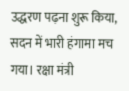उद्धरण पढ़ना शुरू किया, सदन में भारी हंगामा मच गया। रक्षा मंत्री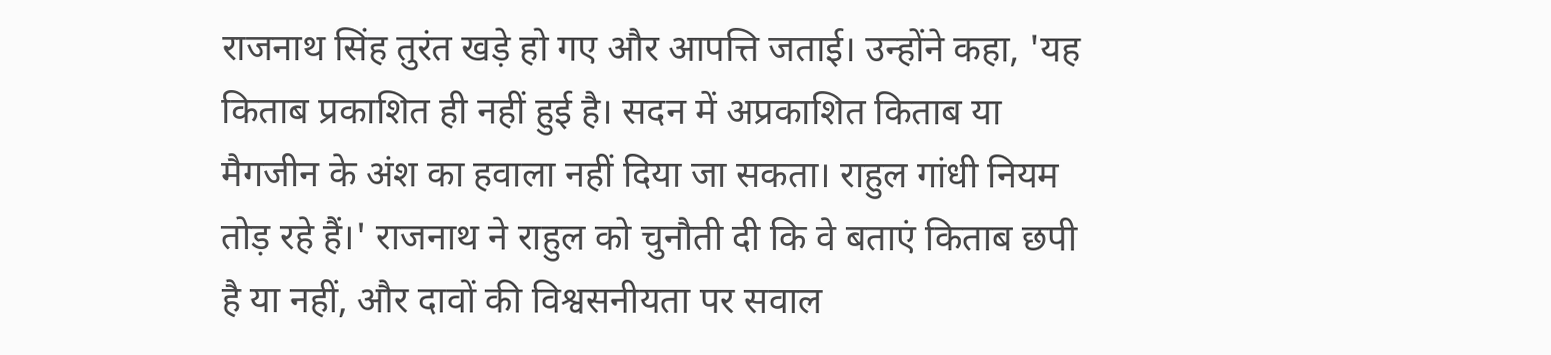राजनाथ सिंह तुरंत खड़े हो गए और आपत्ति जताई। उन्होंने कहा, 'यह किताब प्रकाशित ही नहीं हुई है। सदन में अप्रकाशित किताब या मैगजीन के अंश का हवाला नहीं दिया जा सकता। राहुल गांधी नियम तोड़ रहे हैं।' राजनाथ ने राहुल को चुनौती दी कि वे बताएं किताब छपी है या नहीं, और दावों की विश्वसनीयता पर सवाल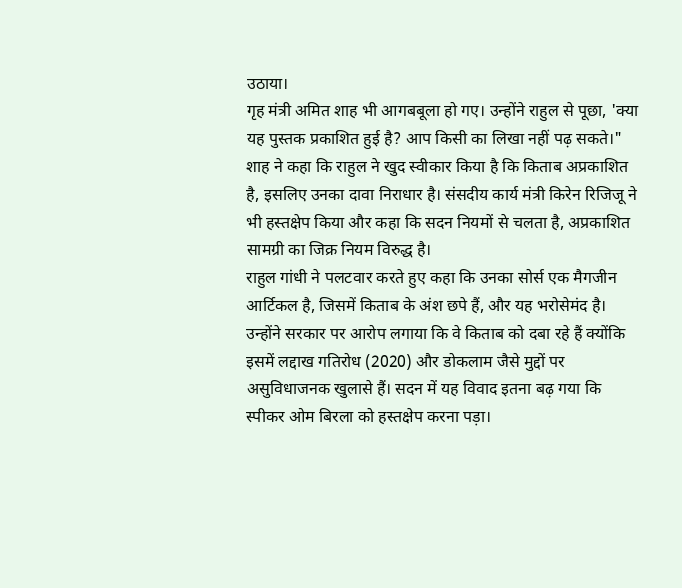उठाया।
गृह मंत्री अमित शाह भी आगबबूला हो गए। उन्होंने राहुल से पूछा, 'क्या यह पुस्तक प्रकाशित हुई है? आप किसी का लिखा नहीं पढ़ सकते।" शाह ने कहा कि राहुल ने खुद स्वीकार किया है कि किताब अप्रकाशित है, इसलिए उनका दावा निराधार है। संसदीय कार्य मंत्री किरेन रिजिजू ने भी हस्तक्षेप किया और कहा कि सदन नियमों से चलता है, अप्रकाशित सामग्री का जिक्र नियम विरुद्ध है।
राहुल गांधी ने पलटवार करते हुए कहा कि उनका सोर्स एक मैगजीन आर्टिकल है, जिसमें किताब के अंश छपे हैं, और यह भरोसेमंद है। उन्होंने सरकार पर आरोप लगाया कि वे किताब को दबा रहे हैं क्योंकि इसमें लद्दाख गतिरोध (2020) और डोकलाम जैसे मुद्दों पर असुविधाजनक खुलासे हैं। सदन में यह विवाद इतना बढ़ गया कि स्पीकर ओम बिरला को हस्तक्षेप करना पड़ा।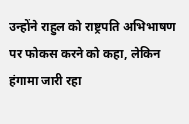उन्होंने राहुल को राष्ट्रपति अभिभाषण पर फोकस करने को कहा, लेकिन हंगामा जारी रहा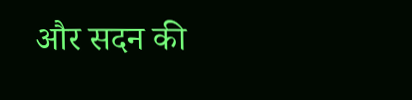और सदन की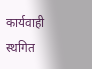कार्यवाही स्थगित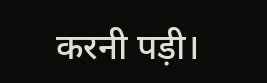करनी पड़ी।